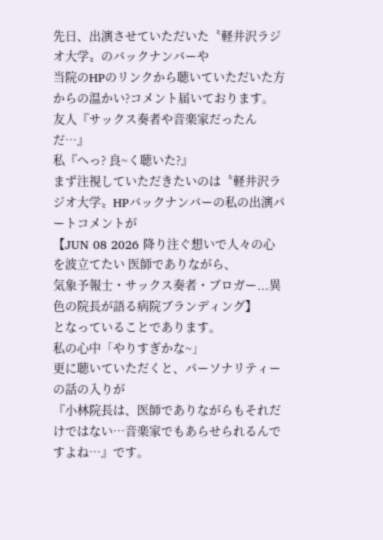先日、出演させていただいた〝軽井沢ラジオ大学〟のバックナンバーや
当院のHPのリンクから聴いていただいた方からの温かい?コメント届いております。
友人『サックス奏者や音楽家だったんだ…』
私『へっ? 良~く聴いた?』
まず注視していただきたいのは〝軽井沢ラジオ大学〟HPバックナンバーの私の出演パートコメントが
【JUN 08 2026 降り注ぐ想いで人々の心を波立てたい 医師でありながら、
気象予報士・サックス奏者・ブロガー...異色の院長が語る病院ブランディング】
となっていることであります。
私の心中「やりすぎかな~」
更に聴いていただくと、パーソナリティーの話の入りが
『小林院長は、医師でありながらもそれだけではない…音楽家でもあらせられるんですよね…』です。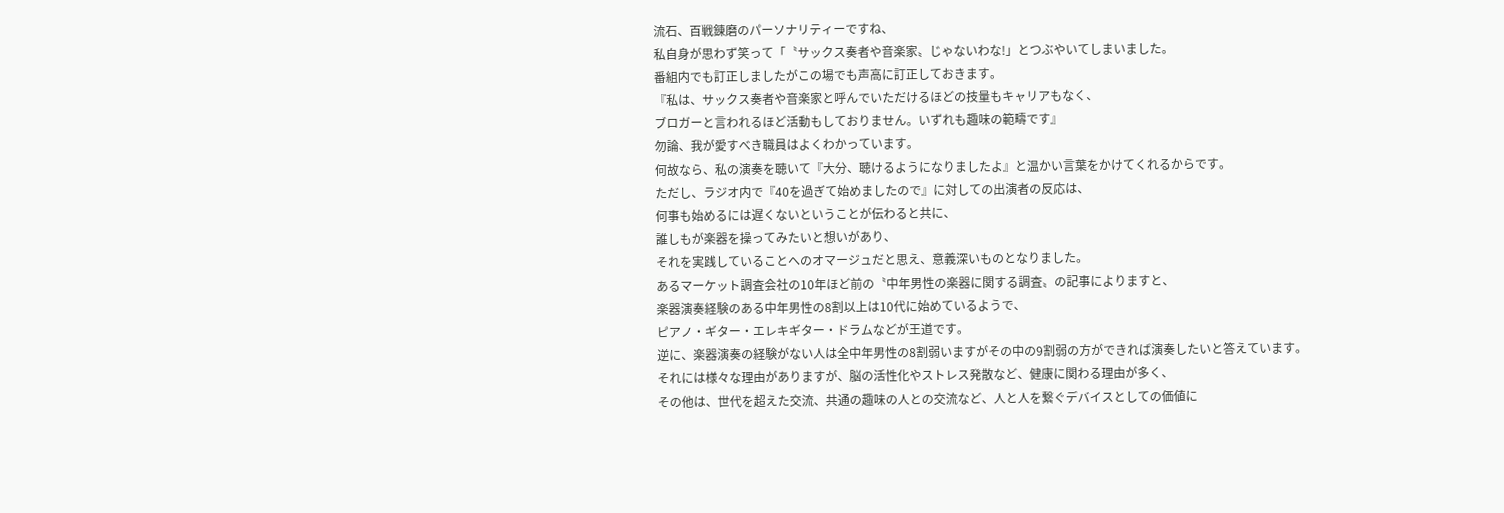流石、百戦錬磨のパーソナリティーですね、
私自身が思わず笑って「〝サックス奏者や音楽家〟じゃないわな!」とつぶやいてしまいました。
番組内でも訂正しましたがこの場でも声高に訂正しておきます。
『私は、サックス奏者や音楽家と呼んでいただけるほどの技量もキャリアもなく、
ブロガーと言われるほど活動もしておりません。いずれも趣味の範疇です』
勿論、我が愛すべき職員はよくわかっています。
何故なら、私の演奏を聴いて『大分、聴けるようになりましたよ』と温かい言葉をかけてくれるからです。
ただし、ラジオ内で『40を過ぎて始めましたので』に対しての出演者の反応は、
何事も始めるには遅くないということが伝わると共に、
誰しもが楽器を操ってみたいと想いがあり、
それを実践していることへのオマージュだと思え、意義深いものとなりました。
あるマーケット調査会社の10年ほど前の〝中年男性の楽器に関する調査〟の記事によりますと、
楽器演奏経験のある中年男性の8割以上は10代に始めているようで、
ピアノ・ギター・エレキギター・ドラムなどが王道です。
逆に、楽器演奏の経験がない人は全中年男性の8割弱いますがその中の9割弱の方ができれば演奏したいと答えています。
それには様々な理由がありますが、脳の活性化やストレス発散など、健康に関わる理由が多く、
その他は、世代を超えた交流、共通の趣味の人との交流など、人と人を繋ぐデバイスとしての価値に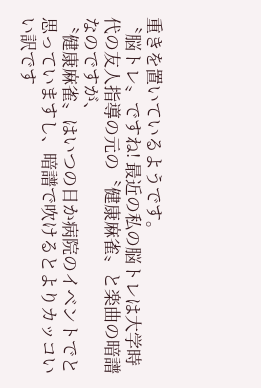重きを置いているようです。
〝脳トレ〟ですね! 最近の私の脳トレは大学時代の友人指導の元の〝健康麻雀〟と楽曲の暗譜なのですが、
〝健康麻雀〟はいつの日か病院のイベントでと思っていますし、暗譜で吹けるとよりカッコいい訳です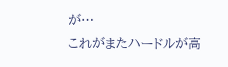が…
これがまたハードルが高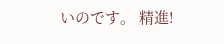いのです。 精進!